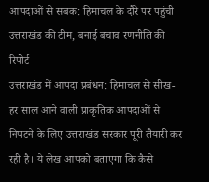आपदाओं से सबक: हिमाचल के दौरे पर पहुंची उत्तराखंड की टीम, बनाई बचाव रणनीति की रिपोर्ट
उत्तराखंड में आपदा प्रबंधन: हिमाचल से सीख-हर साल आने वाली प्राकृतिक आपदाओं से निपटने के लिए उत्तराखंड सरकार पूरी तैयारी कर रही है। ये लेख आपको बताएगा कि कैसे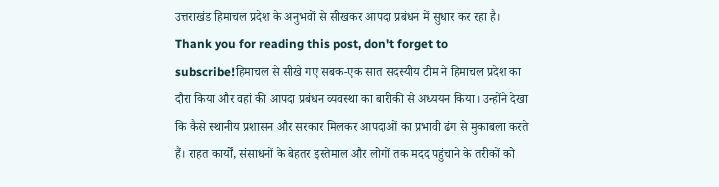उत्तराखंड हिमाचल प्रदेश के अनुभवों से सीखकर आपदा प्रबंधन में सुधार कर रहा है।
Thank you for reading this post, don't forget to subscribe!हिमाचल से सीखे गए सबक-एक सात सदस्यीय टीम ने हिमाचल प्रदेश का दौरा किया और वहां की आपदा प्रबंधन व्यवस्था का बारीकी से अध्ययन किया। उन्होंने देखा कि कैसे स्थानीय प्रशासन और सरकार मिलकर आपदाओं का प्रभावी ढंग से मुकाबला करते हैं। राहत कार्यों, संसाधनों के बेहतर इस्तेमाल और लोगों तक मदद पहुंचाने के तरीकों को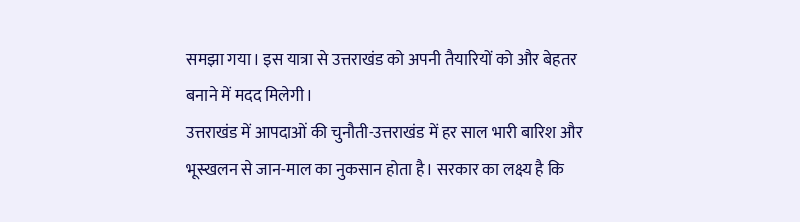समझा गया। इस यात्रा से उत्तराखंड को अपनी तैयारियों को और बेहतर बनाने में मदद मिलेगी।
उत्तराखंड में आपदाओं की चुनौती-उत्तराखंड में हर साल भारी बारिश और भूस्खलन से जान-माल का नुकसान होता है। सरकार का लक्ष्य है कि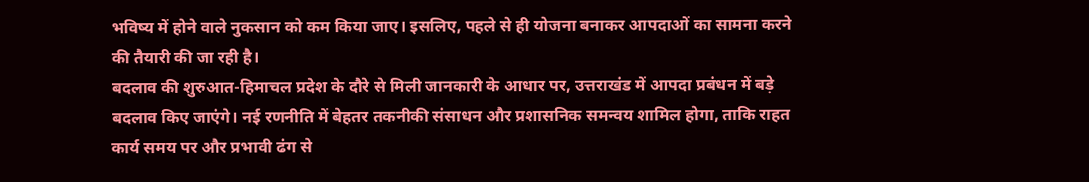भविष्य में होने वाले नुकसान को कम किया जाए। इसलिए, पहले से ही योजना बनाकर आपदाओं का सामना करने की तैयारी की जा रही है।
बदलाव की शुरुआत-हिमाचल प्रदेश के दौरे से मिली जानकारी के आधार पर, उत्तराखंड में आपदा प्रबंधन में बड़े बदलाव किए जाएंगे। नई रणनीति में बेहतर तकनीकी संसाधन और प्रशासनिक समन्वय शामिल होगा, ताकि राहत कार्य समय पर और प्रभावी ढंग से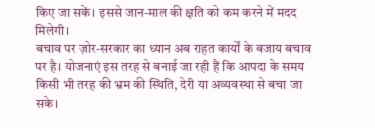किए जा सकें। इससे जान-माल की क्षति को कम करने में मदद मिलेगी।
बचाव पर ज़ोर-सरकार का ध्यान अब राहत कार्यों के बजाय बचाव पर है। योजनाएं इस तरह से बनाई जा रही हैं कि आपदा के समय किसी भी तरह की भ्रम की स्थिति, देरी या अव्यवस्था से बचा जा सके।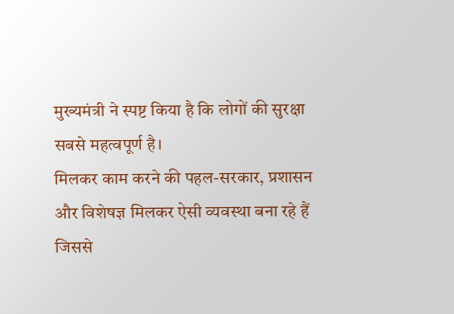मुख्यमंत्री ने स्पष्ट किया है कि लोगों की सुरक्षा सबसे महत्वपूर्ण है।
मिलकर काम करने की पहल-सरकार, प्रशासन और विशेषज्ञ मिलकर ऐसी व्यवस्था बना रहे हैं जिससे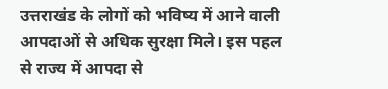उत्तराखंड के लोगों को भविष्य में आने वाली आपदाओं से अधिक सुरक्षा मिले। इस पहल से राज्य में आपदा से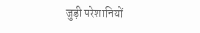जुड़ी परेशानियों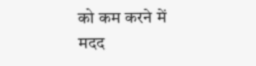को कम करने में मदद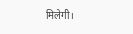मिलेगी।